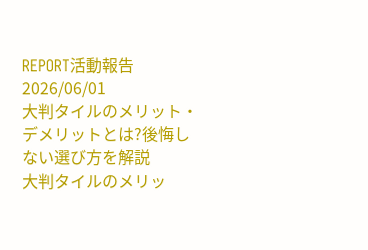REPORT活動報告
2026/06/01
大判タイルのメリット・デメリットとは?後悔しない選び方を解説
大判タイルのメリッ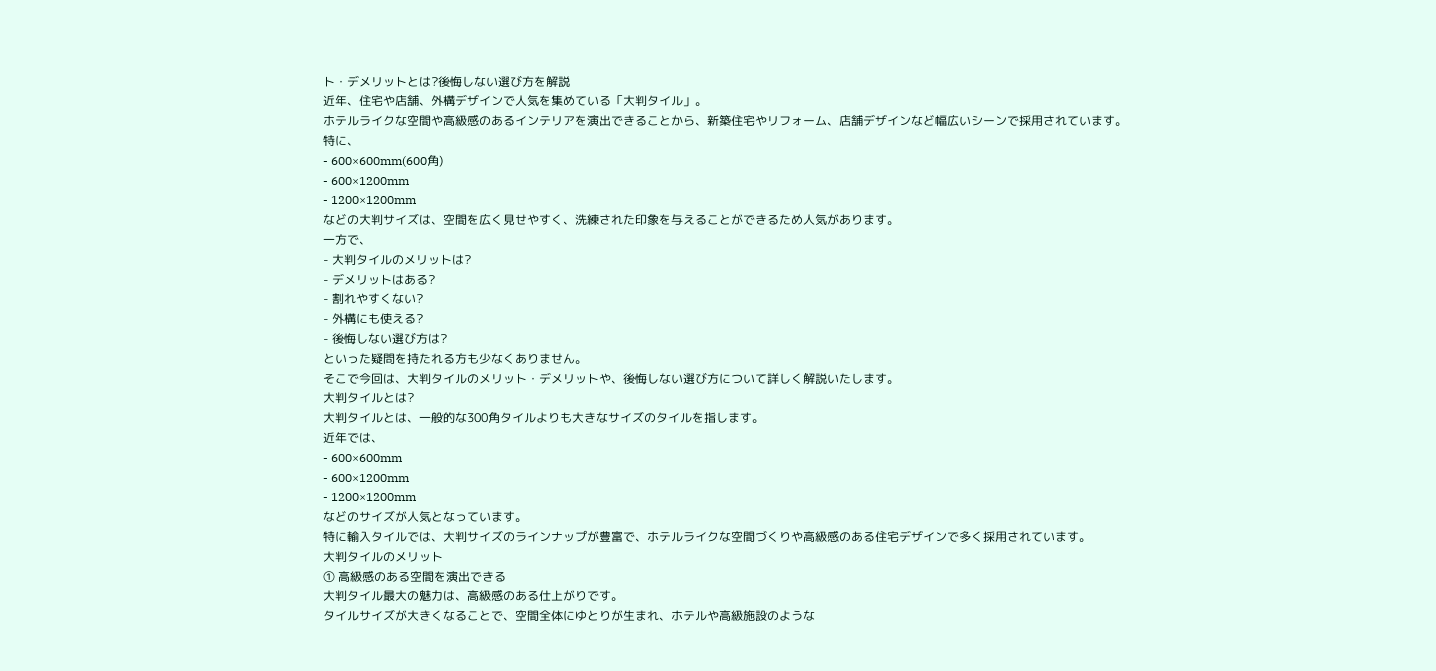ト・デメリットとは?後悔しない選び方を解説
近年、住宅や店舗、外構デザインで人気を集めている「大判タイル」。
ホテルライクな空間や高級感のあるインテリアを演出できることから、新築住宅やリフォーム、店舗デザインなど幅広いシーンで採用されています。
特に、
- 600×600mm(600角)
- 600×1200mm
- 1200×1200mm
などの大判サイズは、空間を広く見せやすく、洗練された印象を与えることができるため人気があります。
一方で、
- 大判タイルのメリットは?
- デメリットはある?
- 割れやすくない?
- 外構にも使える?
- 後悔しない選び方は?
といった疑問を持たれる方も少なくありません。
そこで今回は、大判タイルのメリット・デメリットや、後悔しない選び方について詳しく解説いたします。
大判タイルとは?
大判タイルとは、一般的な300角タイルよりも大きなサイズのタイルを指します。
近年では、
- 600×600mm
- 600×1200mm
- 1200×1200mm
などのサイズが人気となっています。
特に輸入タイルでは、大判サイズのラインナップが豊富で、ホテルライクな空間づくりや高級感のある住宅デザインで多く採用されています。
大判タイルのメリット
① 高級感のある空間を演出できる
大判タイル最大の魅力は、高級感のある仕上がりです。
タイルサイズが大きくなることで、空間全体にゆとりが生まれ、ホテルや高級施設のような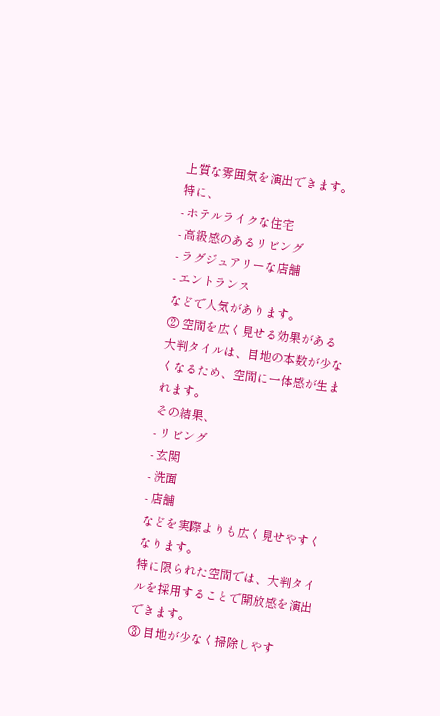上質な雰囲気を演出できます。
特に、
- ホテルライクな住宅
- 高級感のあるリビング
- ラグジュアリーな店舗
- エントランス
などで人気があります。
② 空間を広く見せる効果がある
大判タイルは、目地の本数が少なくなるため、空間に一体感が生まれます。
その結果、
- リビング
- 玄関
- 洗面
- 店舗
などを実際よりも広く見せやすくなります。
特に限られた空間では、大判タイルを採用することで開放感を演出できます。
③ 目地が少なく掃除しやす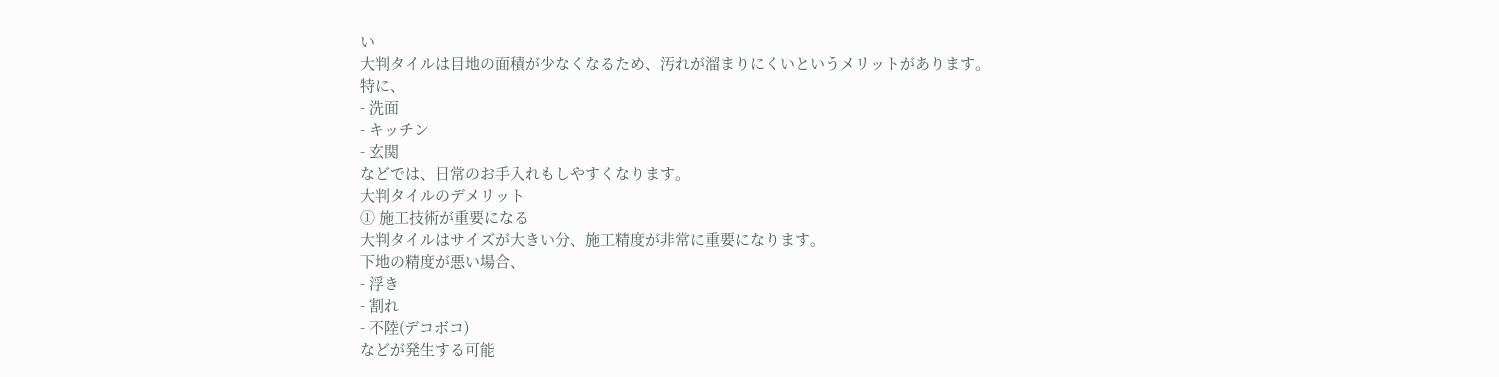い
大判タイルは目地の面積が少なくなるため、汚れが溜まりにくいというメリットがあります。
特に、
- 洗面
- キッチン
- 玄関
などでは、日常のお手入れもしやすくなります。
大判タイルのデメリット
① 施工技術が重要になる
大判タイルはサイズが大きい分、施工精度が非常に重要になります。
下地の精度が悪い場合、
- 浮き
- 割れ
- 不陸(デコボコ)
などが発生する可能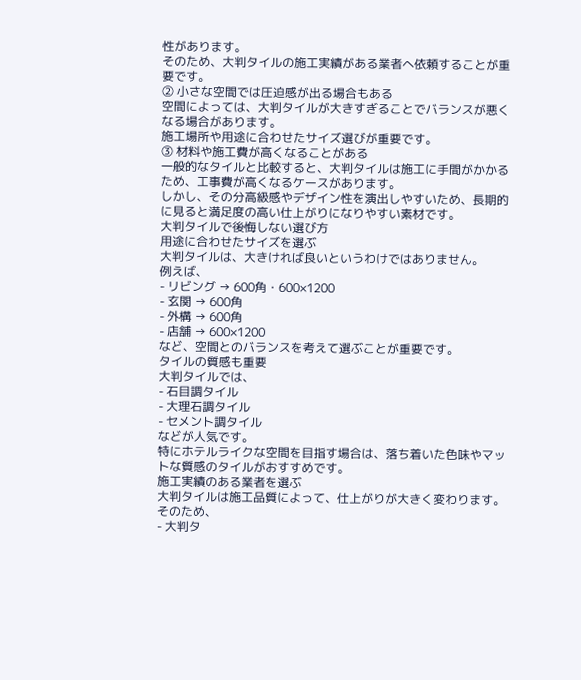性があります。
そのため、大判タイルの施工実績がある業者へ依頼することが重要です。
② 小さな空間では圧迫感が出る場合もある
空間によっては、大判タイルが大きすぎることでバランスが悪くなる場合があります。
施工場所や用途に合わせたサイズ選びが重要です。
③ 材料や施工費が高くなることがある
一般的なタイルと比較すると、大判タイルは施工に手間がかかるため、工事費が高くなるケースがあります。
しかし、その分高級感やデザイン性を演出しやすいため、長期的に見ると満足度の高い仕上がりになりやすい素材です。
大判タイルで後悔しない選び方
用途に合わせたサイズを選ぶ
大判タイルは、大きければ良いというわけではありません。
例えば、
- リビング → 600角・600×1200
- 玄関 → 600角
- 外構 → 600角
- 店舗 → 600×1200
など、空間とのバランスを考えて選ぶことが重要です。
タイルの質感も重要
大判タイルでは、
- 石目調タイル
- 大理石調タイル
- セメント調タイル
などが人気です。
特にホテルライクな空間を目指す場合は、落ち着いた色味やマットな質感のタイルがおすすめです。
施工実績のある業者を選ぶ
大判タイルは施工品質によって、仕上がりが大きく変わります。
そのため、
- 大判タ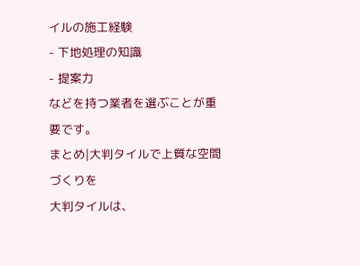イルの施工経験
- 下地処理の知識
- 提案力
などを持つ業者を選ぶことが重要です。
まとめ|大判タイルで上質な空間づくりを
大判タイルは、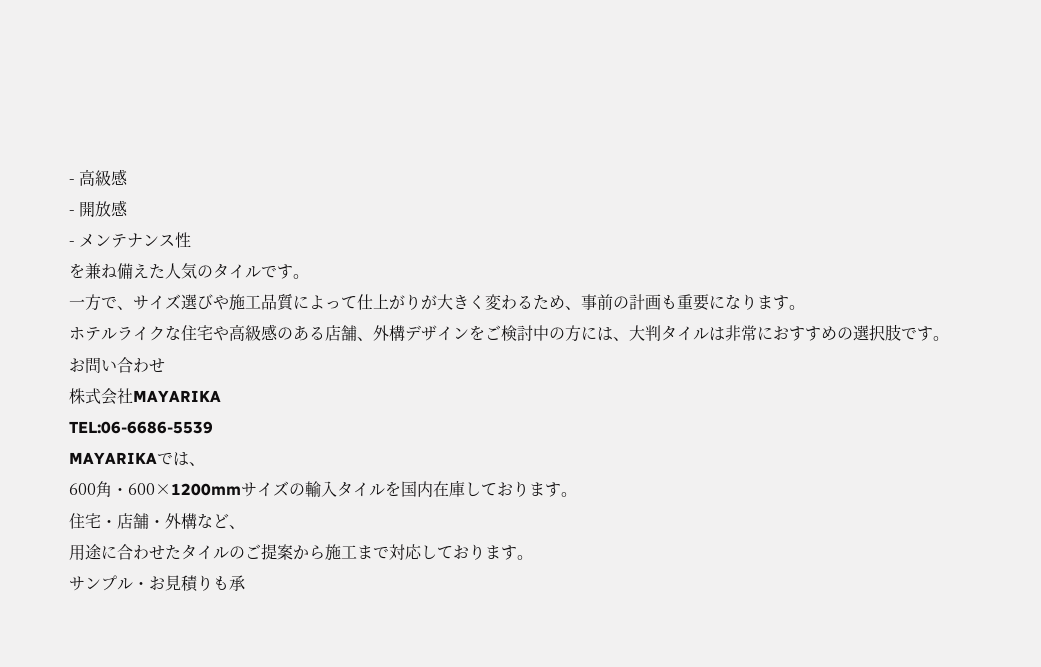- 高級感
- 開放感
- メンテナンス性
を兼ね備えた人気のタイルです。
一方で、サイズ選びや施工品質によって仕上がりが大きく変わるため、事前の計画も重要になります。
ホテルライクな住宅や高級感のある店舗、外構デザインをご検討中の方には、大判タイルは非常におすすめの選択肢です。
お問い合わせ
株式会社MAYARIKA
TEL:06-6686-5539
MAYARIKAでは、
600角・600×1200mmサイズの輸入タイルを国内在庫しております。
住宅・店舗・外構など、
用途に合わせたタイルのご提案から施工まで対応しております。
サンプル・お見積りも承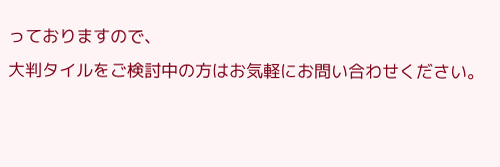っておりますので、
大判タイルをご検討中の方はお気軽にお問い合わせください。